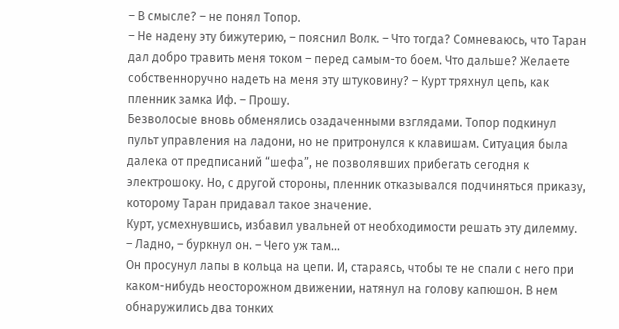– В смысле? – не понял Топор.
– Не надену эту бижутерию, – пояснил Волк. – Что тогда? Сомневаюсь, что Таран дал добро травить меня током – перед самым-то боем. Что дальше? Желаете собственноручно надеть на меня эту штуковину? – Курт тряхнул цепь, как пленник замка Иф. – Прошу.
Безволосые вновь обменялись озадаченными взглядами. Топор подкинул пульт управления на ладони, но не притронулся к клавишам. Ситуация была далека от предписаний “шефа”, не позволявших прибегать сегодня к электрошоку. Но, с другой стороны, пленник отказывался подчиняться приказу, которому Таран придавал такое значение.
Курт, усмехнувшись, избавил увальней от необходимости решать эту дилемму.
– Ладно, – буркнул он. – Чего уж там…
Он просунул лапы в кольца на цепи. И, стараясь, чтобы те не спали с него при каком-нибудь неосторожном движении, натянул на голову капюшон. В нем обнаружились два тонких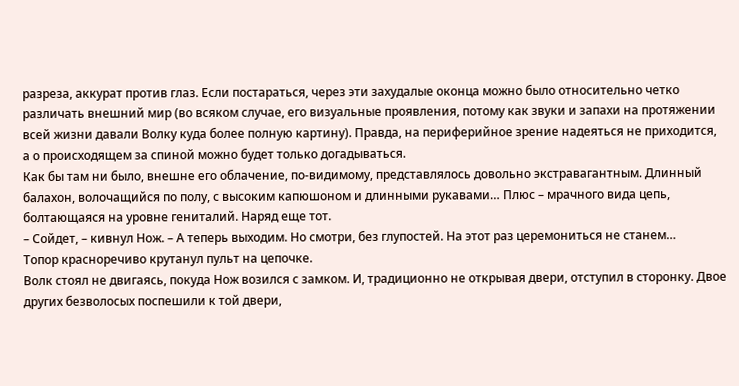разреза, аккурат против глаз. Если постараться, через эти захудалые оконца можно было относительно четко различать внешний мир (во всяком случае, его визуальные проявления, потому как звуки и запахи на протяжении всей жизни давали Волку куда более полную картину). Правда, на периферийное зрение надеяться не приходится, а о происходящем за спиной можно будет только догадываться.
Как бы там ни было, внешне его облачение, по-видимому, представлялось довольно экстравагантным. Длинный балахон, волочащийся по полу, с высоким капюшоном и длинными рукавами… Плюс – мрачного вида цепь, болтающаяся на уровне гениталий. Наряд еще тот.
– Сойдет, – кивнул Нож. – А теперь выходим. Но смотри, без глупостей. На этот раз церемониться не станем…
Топор красноречиво крутанул пульт на цепочке.
Волк стоял не двигаясь, покуда Нож возился с замком. И, традиционно не открывая двери, отступил в сторонку. Двое других безволосых поспешили к той двери,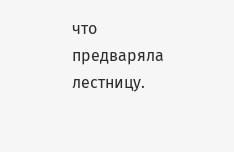что предваряла лестницу.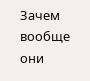Зачем вообще они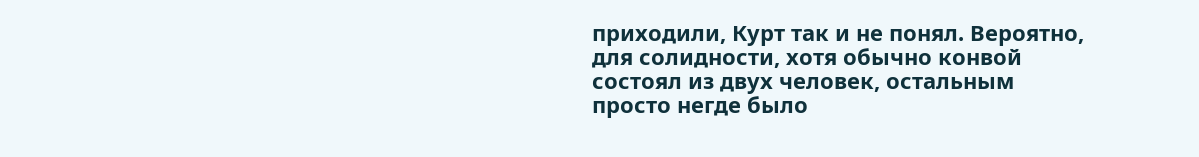приходили, Курт так и не понял. Вероятно, для солидности, хотя обычно конвой состоял из двух человек, остальным просто негде было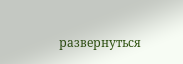развернуться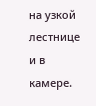на узкой лестнице и в камере.